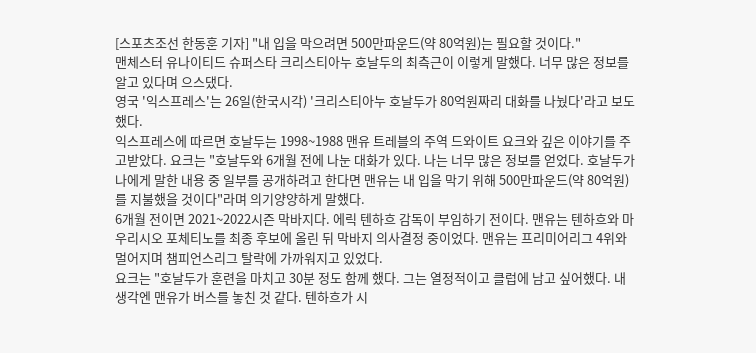[스포츠조선 한동훈 기자] "내 입을 막으려면 500만파운드(약 80억원)는 필요할 것이다."
맨체스터 유나이티드 슈퍼스타 크리스티아누 호날두의 최측근이 이렇게 말했다. 너무 많은 정보를 알고 있다며 으스댔다.
영국 '익스프레스'는 26일(한국시각) '크리스티아누 호날두가 80억원짜리 대화를 나눴다'라고 보도했다.
익스프레스에 따르면 호날두는 1998~1988 맨유 트레블의 주역 드와이트 요크와 깊은 이야기를 주고받았다. 요크는 "호날두와 6개월 전에 나눈 대화가 있다. 나는 너무 많은 정보를 얻었다. 호날두가 나에게 말한 내용 중 일부를 공개하려고 한다면 맨유는 내 입을 막기 위해 500만파운드(약 80억원)를 지불했을 것이다"라며 의기양양하게 말했다.
6개월 전이면 2021~2022시즌 막바지다. 에릭 텐하흐 감독이 부임하기 전이다. 맨유는 텐하흐와 마우리시오 포체티노를 최종 후보에 올린 뒤 막바지 의사결정 중이었다. 맨유는 프리미어리그 4위와 멀어지며 챔피언스리그 탈락에 가까워지고 있었다.
요크는 "호날두가 훈련을 마치고 30분 정도 함께 했다. 그는 열정적이고 클럽에 남고 싶어했다. 내 생각엔 맨유가 버스를 놓친 것 같다. 텐하흐가 시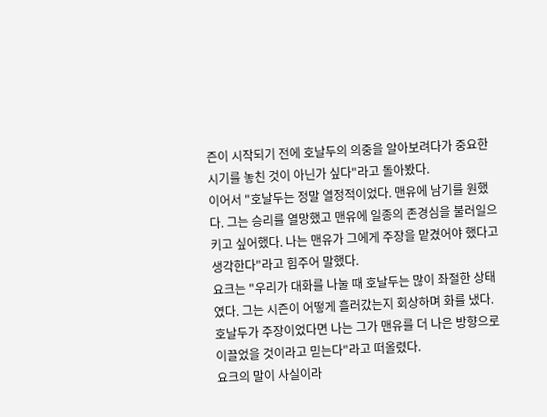즌이 시작되기 전에 호날두의 의중을 알아보려다가 중요한 시기를 놓친 것이 아닌가 싶다"라고 돌아봤다.
이어서 "호날두는 정말 열정적이었다. 맨유에 남기를 원했다. 그는 승리를 열망했고 맨유에 일종의 존경심을 불러일으키고 싶어했다. 나는 맨유가 그에게 주장을 맡겼어야 했다고 생각한다"라고 힘주어 말했다.
요크는 "우리가 대화를 나눌 때 호날두는 많이 좌절한 상태였다. 그는 시즌이 어떻게 흘러갔는지 회상하며 화를 냈다. 호날두가 주장이었다면 나는 그가 맨유를 더 나은 방향으로 이끌었을 것이라고 믿는다"라고 떠올렸다.
요크의 말이 사실이라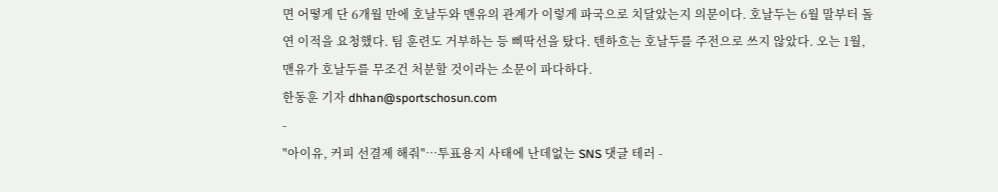면 어떻게 단 6개월 만에 호날두와 맨유의 관계가 이렇게 파국으로 치달았는지 의문이다. 호날두는 6월 말부터 돌연 이적을 요청했다. 팀 훈련도 거부하는 등 삐딱선을 탔다. 텐하흐는 호날두를 주전으로 쓰지 않았다. 오는 1월, 맨유가 호날두를 무조건 처분할 것이라는 소문이 파다하다.
한동훈 기자 dhhan@sportschosun.com
-
"아이유, 커피 선결제 해줘"…투표용지 사태에 난데없는 SNS 댓글 테러 -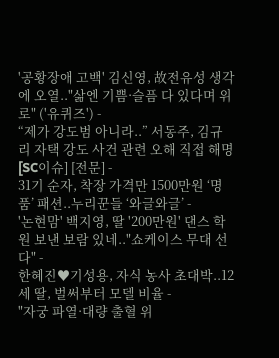'공황장애 고백' 김신영, 故전유성 생각에 오열.."삶엔 기쁨·슬픔 다 있다며 위로" ('유퀴즈') -
“제가 강도범 아니라..” 서동주, 김규리 자택 강도 사건 관련 오해 직접 해명 [SC이슈] [전문] -
31기 순자, 착장 가격만 1500만원 ‘명품’ 패션..누리꾼들 ‘와글와글’ -
'논현맘' 백지영, 딸 '200만원' 댄스 학원 보낸 보람 있네.."쇼케이스 무대 선다" -
한혜진♥기성용, 자식 농사 초대박..12세 딸, 벌써부터 모델 비율 -
"자궁 파열·대량 출혈 위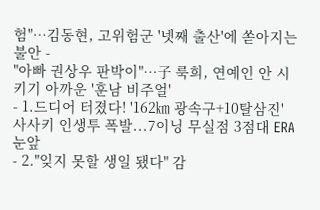험"…김동현, 고위험군 '넷째 출산'에 쏟아지는 불안 -
"아빠 권상우 판박이"…子 룩희, 연예인 안 시키기 아까운 '훈남 비주얼'
- 1.드디어 터졌다! '162㎞ 광속구+10탈삼진' 사사키 인생투 폭발...7이닝 무실점 3점대 ERA 눈앞
- 2."잊지 못할 생일 됐다" 감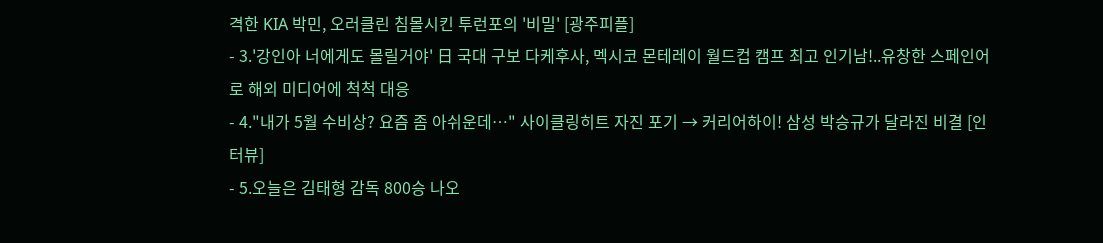격한 KIA 박민, 오러클린 침몰시킨 투런포의 '비밀' [광주피플]
- 3.'강인아 너에게도 몰릴거야' 日 국대 구보 다케후사, 멕시코 몬테레이 월드컵 캠프 최고 인기남!..유창한 스페인어로 해외 미디어에 척척 대응
- 4."내가 5월 수비상? 요즘 좀 아쉬운데…" 사이클링히트 자진 포기 → 커리어하이! 삼성 박승규가 달라진 비결 [인터뷰]
- 5.오늘은 김태형 감독 800승 나오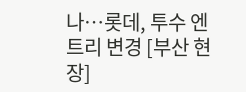나…롯데, 투수 엔트리 변경 [부산 현장]